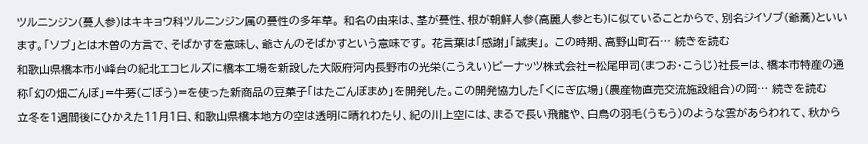ツルニンジン(蔓人参)はキキョウ科ツルニンジン属の蔓性の多年草。 和名の由来は、茎が蔓性、根が朝鮮人参(高麗人参とも)に似ていることからで、別名ジイソブ(爺蕎)といいます。「ソブ」とは木曽の方言で、そばかすを意味し、爺さんのそばかすという意味です。 花言葉は「感謝」「誠実」。 この時期、高野山町石… 続きを読む
和歌山県橋本市小峰台の紀北エコヒルズに橋本工場を新設した大阪府河内長野市の光栄(こうえい)ピーナッツ株式会社=松尾甲司(まつお・こうじ)社長=は、橋本市特産の通称「幻の畑ごんぼ」=牛蒡(ごぼう)=を使った新商品の豆菓子「はたごんぼまめ」を開発した。この開発協力した「くにぎ広場」(農産物直売交流施設組合)の岡… 続きを読む
立冬を1週間後にひかえた11月1日、和歌山県橋本地方の空は透明に晴れわたり、紀の川上空には、まるで長い飛龍や、白鳥の羽毛(うもう)のような雲があらわれて、秋から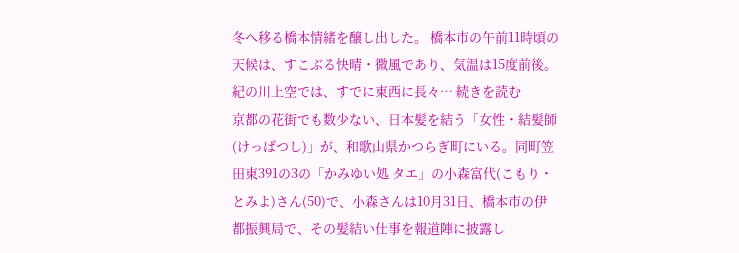冬へ移る橋本情緒を醸し出した。 橋本市の午前11時頃の天候は、すこぶる快晴・微風であり、気温は15度前後。紀の川上空では、すでに東西に長々… 続きを読む
京都の花街でも数少ない、日本髪を結う「女性・結髪師(けっぱつし)」が、和歌山県かつらぎ町にいる。同町笠田東391の3の「かみゆい処 タエ」の小森富代(こもり・とみよ)さん(50)で、小森さんは10月31日、橋本市の伊都振興局で、その髪結い仕事を報道陣に披露し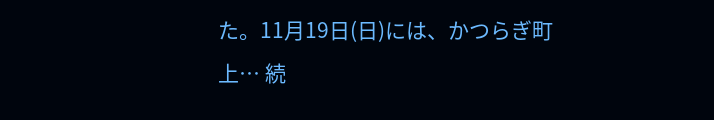た。11月19日(日)には、かつらぎ町上… 続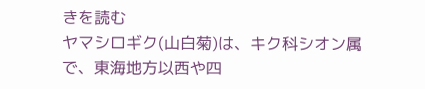きを読む
ヤマシロギク(山白菊)は、キク科シオン属で、東海地方以西や四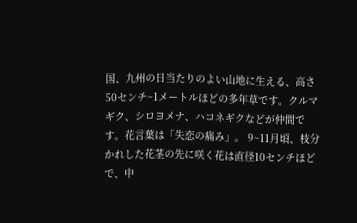国、九州の日当たりのよい山地に生える、高さ50センチ~1メートルほどの多年草です。クルマギク、シロヨメナ、ハコネギクなどが仲間です。花言葉は「失恋の痛み」。 9~11月頃、枝分かれした花茎の先に咲く花は直径10センチほどで、中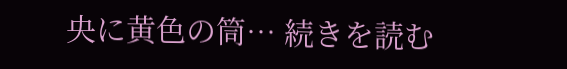央に黄色の筒… 続きを読む